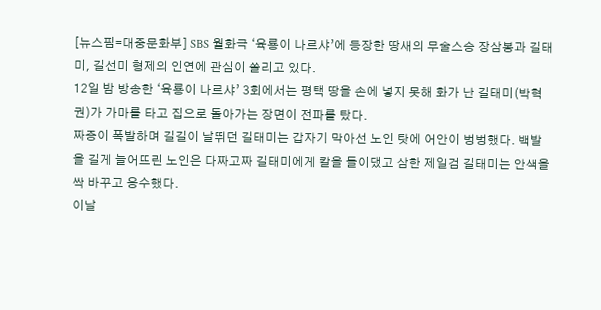[뉴스핌=대중문화부] SBS 월화극 ‘육룡이 나르샤’에 등장한 땅새의 무술스승 장삼봉과 길태미, 길선미 형제의 인연에 관심이 쏠리고 있다.
12일 밤 방송한 ‘육룡이 나르샤’ 3회에서는 평택 땅을 손에 넣지 못해 화가 난 길태미(박혁권)가 가마를 타고 집으로 돌아가는 장면이 전파를 탔다.
짜증이 폭발하며 길길이 날뛰던 길태미는 갑자기 막아선 노인 탓에 어안이 벙벙했다. 백발을 길게 늘어뜨린 노인은 다짜고짜 길태미에게 칼을 들이댔고 삼한 제일검 길태미는 안색을 싹 바꾸고 응수했다.
이날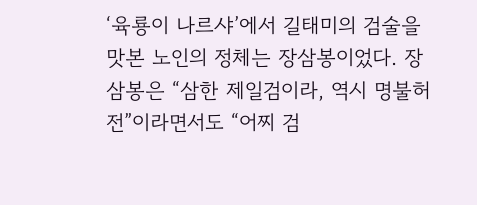‘육룡이 나르샤’에서 길태미의 검술을 맛본 노인의 정체는 장삼봉이었다. 장삼봉은 “삼한 제일검이라, 역시 명불허전”이라면서도 “어찌 검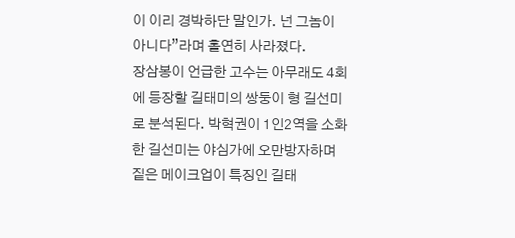이 이리 경박하단 말인가. 넌 그놈이 아니다”라며 홀연히 사라졌다.
장삼봉이 언급한 고수는 아무래도 4회에 등장할 길태미의 쌍둥이 형 길선미로 분석된다. 박혁권이 1인2역을 소화한 길선미는 야심가에 오만방자하며 짙은 메이크업이 특징인 길태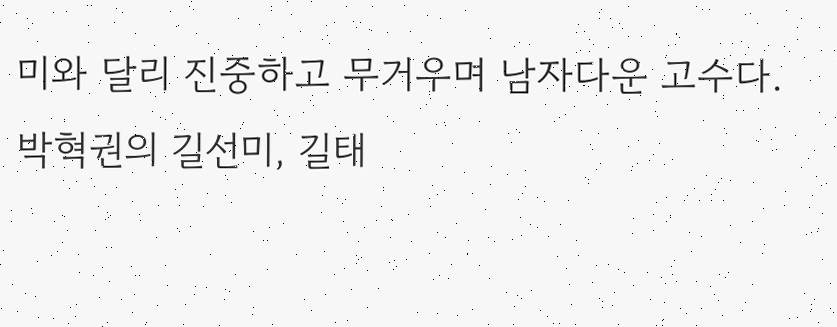미와 달리 진중하고 무거우며 남자다운 고수다.
박혁권의 길선미, 길태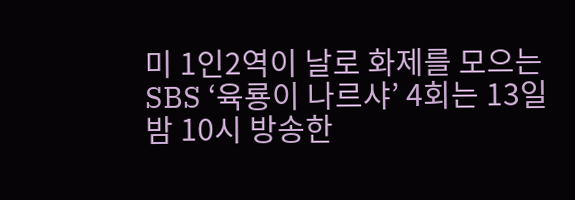미 1인2역이 날로 화제를 모으는 SBS ‘육룡이 나르샤’ 4회는 13일 밤 10시 방송한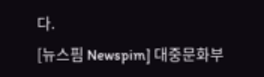다.
[뉴스핌 Newspim] 대중문화부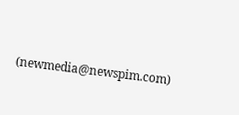(newmedia@newspim.com)